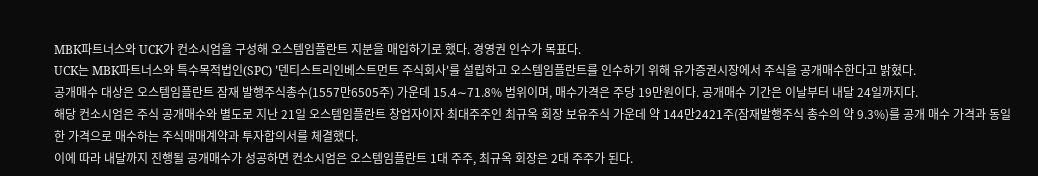MBK파트너스와 UCK가 컨소시엄을 구성해 오스템임플란트 지분을 매입하기로 했다. 경영권 인수가 목표다.
UCK는 MBK파트너스와 특수목적법인(SPC) '덴티스트리인베스트먼트 주식회사'를 설립하고 오스템임플란트를 인수하기 위해 유가증권시장에서 주식을 공개매수한다고 밝혔다.
공개매수 대상은 오스템임플란트 잠재 발행주식총수(1557만6505주) 가운데 15.4∼71.8% 범위이며, 매수가격은 주당 19만원이다. 공개매수 기간은 이날부터 내달 24일까지다.
해당 컨소시엄은 주식 공개매수와 별도로 지난 21일 오스템임플란트 창업자이자 최대주주인 최규옥 회장 보유주식 가운데 약 144만2421주(잠재발행주식 총수의 약 9.3%)를 공개 매수 가격과 동일한 가격으로 매수하는 주식매매계약과 투자합의서를 체결했다.
이에 따라 내달까지 진행될 공개매수가 성공하면 컨소시엄은 오스템임플란트 1대 주주, 최규옥 회장은 2대 주주가 된다.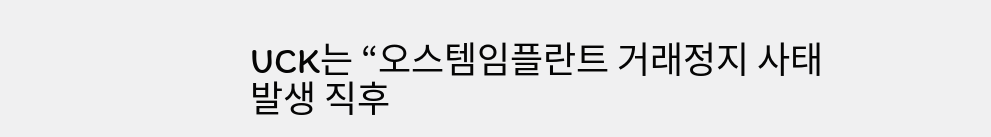UCK는 “오스템임플란트 거래정지 사태 발생 직후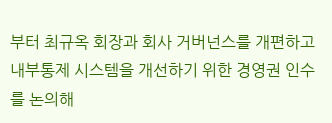부터 최규옥 회장과 회사 거버넌스를 개편하고 내부통제 시스템을 개선하기 위한 경영권 인수를 논의해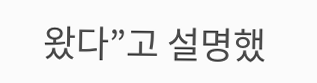왔다”고 설명했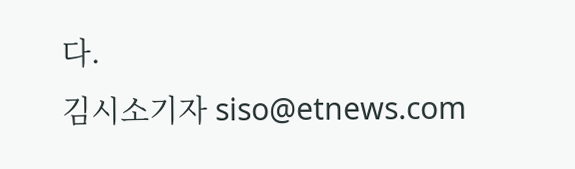다.
김시소기자 siso@etnews.com